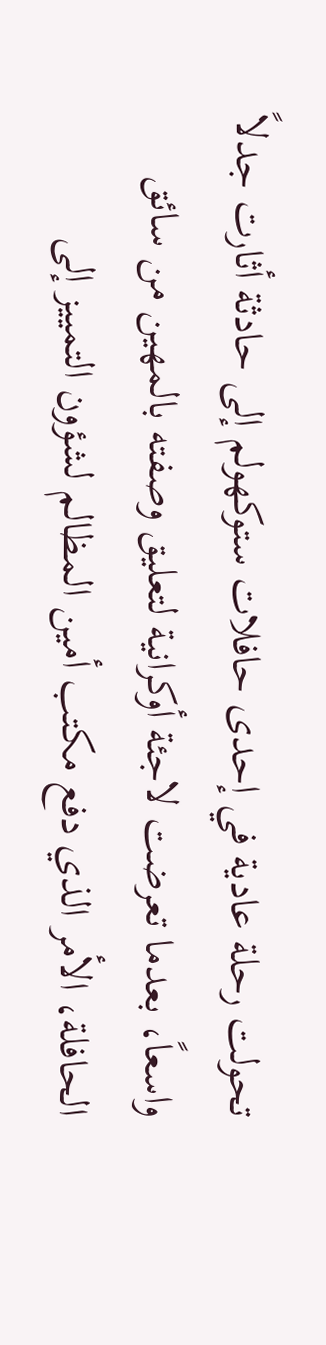تحولت رحلة عادية في إحدى حافلات ستوكهولم إلى حادثة أثارت جدلاً واسعاً، بعدما تعرضت لاجئة أوكرانية لتعليق وصفته بالمهين من سائق الحافلة، الأمر الذي دفع مكتب أمين المظالم لشؤون التمييز إلى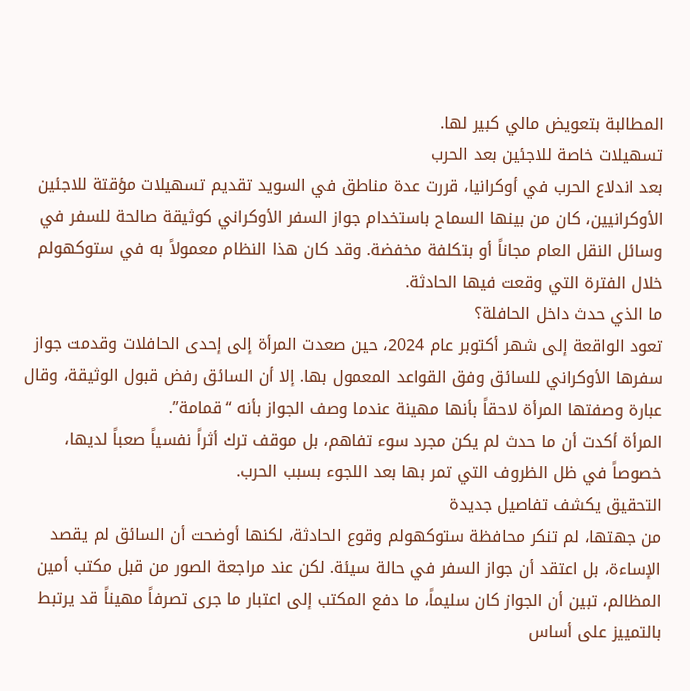المطالبة بتعويض مالي كبير لها.
تسهيلات خاصة للاجئين بعد الحرب
بعد اندلاع الحرب في أوكرانيا، قررت عدة مناطق في السويد تقديم تسهيلات مؤقتة للاجئين الأوكرانيين، كان من بينها السماح باستخدام جواز السفر الأوكراني كوثيقة صالحة للسفر في وسائل النقل العام مجاناً أو بتكلفة مخفضة. وقد كان هذا النظام معمولاً به في ستوكهولم خلال الفترة التي وقعت فيها الحادثة.
ما الذي حدث داخل الحافلة؟
تعود الواقعة إلى شهر أكتوبر عام 2024، حين صعدت المرأة إلى إحدى الحافلات وقدمت جواز سفرها الأوكراني للسائق وفق القواعد المعمول بها. إلا أن السائق رفض قبول الوثيقة، وقال عبارة وصفتها المرأة لاحقاً بأنها مهينة عندما وصف الجواز بأنه “قمامة”.
المرأة أكدت أن ما حدث لم يكن مجرد سوء تفاهم، بل موقف ترك أثراً نفسياً صعباً لديها، خصوصاً في ظل الظروف التي تمر بها بعد اللجوء بسبب الحرب.
التحقيق يكشف تفاصيل جديدة
من جهتها، لم تنكر محافظة ستوكهولم وقوع الحادثة، لكنها أوضحت أن السائق لم يقصد الإساءة، بل اعتقد أن جواز السفر في حالة سيئة. لكن عند مراجعة الصور من قبل مكتب أمين المظالم، تبين أن الجواز كان سليماً، ما دفع المكتب إلى اعتبار ما جرى تصرفاً مهيناً قد يرتبط بالتمييز على أساس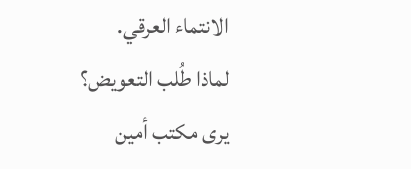الانتماء العرقي.
لماذا طُلب التعويض؟
يرى مكتب أمين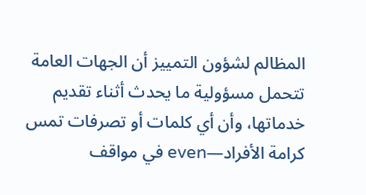المظالم لشؤون التمييز أن الجهات العامة تتحمل مسؤولية ما يحدث أثناء تقديم خدماتها، وأن أي كلمات أو تصرفات تمس كرامة الأفراد—even في مواقف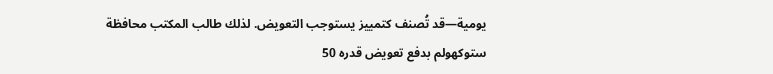يومية—قد تُصنف كتمييز يستوجب التعويض. لذلك طالب المكتب محافظة ستوكهولم بدفع تعويض قدره 50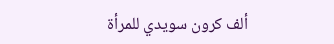ألف كرون سويدي للمرأة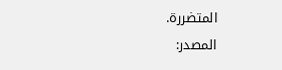المتضررة.
المصدر: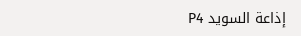إذاعة السويد P4